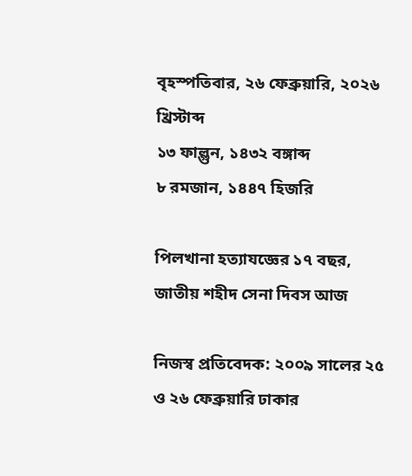বৃহস্পতিবার, ২৬ ফেব্রুয়ারি, ২০২৬ খ্রিস্টাব্দ
১৩ ফাল্গুন, ১৪৩২ বঙ্গাব্দ
৮ রমজান, ১৪৪৭ হিজরি

পিলখানা হত্যাযজ্ঞের ১৭ বছর, জাতীয় শহীদ সেনা দিবস আজ

নিজস্ব প্রতিবেদক: ২০০৯ সালের ২৫ ও ২৬ ফেব্রুয়ারি ঢাকার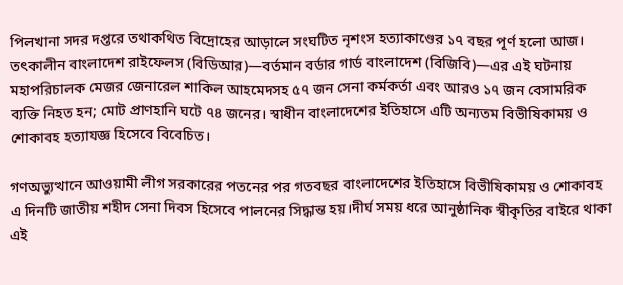পিলখানা সদর দপ্তরে তথাকথিত বিদ্রোহের আড়ালে সংঘটিত নৃশংস হত্যাকাণ্ডের ১৭ বছর পূর্ণ হলো আজ। তৎকালীন বাংলাদেশ রাইফেলস (বিডিআর)—বর্তমান বর্ডার গার্ড বাংলাদেশ (বিজিবি)—এর এই ঘটনায় মহাপরিচালক মেজর জেনারেল শাকিল আহমেদসহ ৫৭ জন সেনা কর্মকর্তা এবং আরও ১৭ জন বেসামরিক ব্যক্তি নিহত হন; মোট প্রাণহানি ঘটে ৭৪ জনের। স্বাধীন বাংলাদেশের ইতিহাসে এটি অন্যতম বিভীষিকাময় ও শোকাবহ হত্যাযজ্ঞ হিসেবে বিবেচিত।

গণঅভ্যুত্থানে আওয়ামী লীগ সরকারের পতনের পর গতবছর বাংলাদেশের ইতিহাসে বিভীষিকাময় ও শোকাবহ এ দিনটি জাতীয় শহীদ সেনা দিবস হিসেবে পালনের সিদ্ধান্ত হয়।দীর্ঘ সময় ধরে আনুষ্ঠানিক স্বীকৃতির বাইরে থাকা এই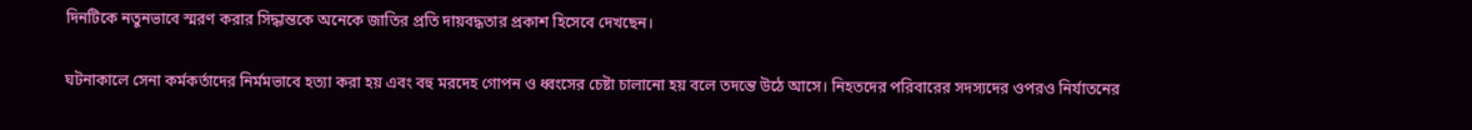দিনটিকে নতুনভাবে স্মরণ করার সিদ্ধান্তকে অনেকে জাতির প্রতি দায়বদ্ধতার প্রকাশ হিসেবে দেখছেন।

ঘটনাকালে সেনা কর্মকর্তাদের নির্মমভাবে হত্যা করা হয় এবং বহু মরদেহ গোপন ও ধ্বংসের চেষ্টা চালানো হয় বলে তদন্তে উঠে আসে। নিহতদের পরিবারের সদস্যদের ওপরও নির্যাতনের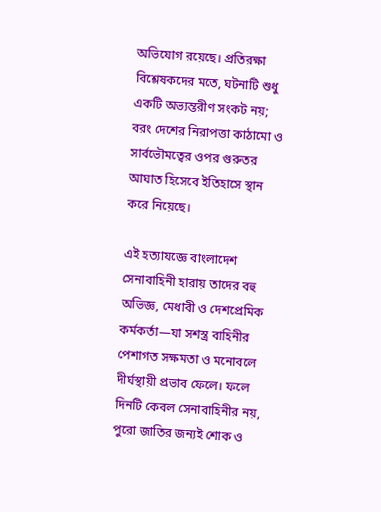অভিযোগ রয়েছে। প্রতিরক্ষা বিশ্লেষকদের মতে, ঘটনাটি শুধু একটি অভ্যন্তরীণ সংকট নয়; বরং দেশের নিরাপত্তা কাঠামো ও সার্বভৌমত্বের ওপর গুরুতর আঘাত হিসেবে ইতিহাসে স্থান করে নিয়েছে।

এই হত্যাযজ্ঞে বাংলাদেশ সেনাবাহিনী হারায় তাদের বহু অভিজ্ঞ, মেধাবী ও দেশপ্রেমিক কর্মকর্তা—যা সশস্ত্র বাহিনীর পেশাগত সক্ষমতা ও মনোবলে দীর্ঘস্থায়ী প্রভাব ফেলে। ফলে দিনটি কেবল সেনাবাহিনীর নয়, পুরো জাতির জন্যই শোক ও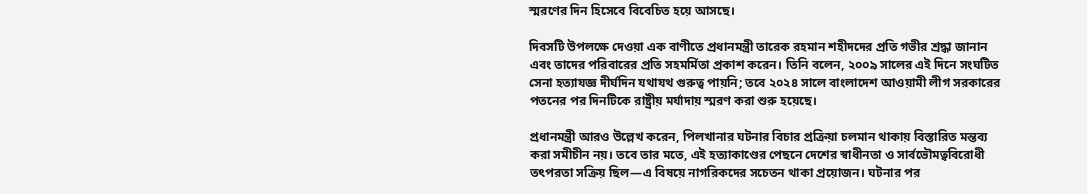স্মরণের দিন হিসেবে বিবেচিত হয়ে আসছে।

দিবসটি উপলক্ষে দেওয়া এক বাণীতে প্রধানমন্ত্রী তারেক রহমান শহীদদের প্রতি গভীর শ্রদ্ধা জানান এবং তাদের পরিবারের প্রতি সহমর্মিতা প্রকাশ করেন। তিনি বলেন, ২০০৯ সালের এই দিনে সংঘটিত সেনা হত্যাযজ্ঞ দীর্ঘদিন যথাযথ গুরুত্ব পায়নি; তবে ২০২৪ সালে বাংলাদেশ আওয়ামী লীগ সরকারের পতনের পর দিনটিকে রাষ্ট্রীয় মর্যাদায় স্মরণ করা শুরু হয়েছে।

প্রধানমন্ত্রী আরও উল্লেখ করেন, পিলখানার ঘটনার বিচার প্রক্রিয়া চলমান থাকায় বিস্তারিত মন্তব্য করা সমীচীন নয়। তবে তার মতে, এই হত্যাকাণ্ডের পেছনে দেশের স্বাধীনতা ও সার্বভৌমত্ববিরোধী তৎপরতা সক্রিয় ছিল—এ বিষয়ে নাগরিকদের সচেতন থাকা প্রয়োজন। ঘটনার পর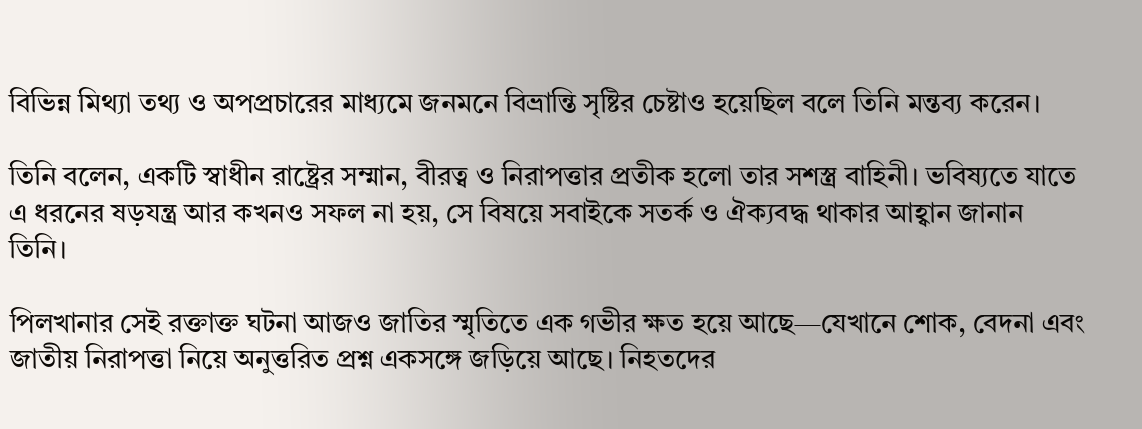বিভিন্ন মিথ্যা তথ্য ও অপপ্রচারের মাধ্যমে জনমনে বিভ্রান্তি সৃষ্টির চেষ্টাও হয়েছিল বলে তিনি মন্তব্য করেন।

তিনি বলেন, একটি স্বাধীন রাষ্ট্রের সম্মান, বীরত্ব ও নিরাপত্তার প্রতীক হলো তার সশস্ত্র বাহিনী। ভবিষ্যতে যাতে এ ধরনের ষড়যন্ত্র আর কখনও সফল না হয়, সে বিষয়ে সবাইকে সতর্ক ও ঐক্যবদ্ধ থাকার আহ্বান জানান তিনি।

পিলখানার সেই রক্তাক্ত ঘটনা আজও জাতির স্মৃতিতে এক গভীর ক্ষত হয়ে আছে—যেখানে শোক, বেদনা এবং জাতীয় নিরাপত্তা নিয়ে অনুত্তরিত প্রশ্ন একসঙ্গে জড়িয়ে আছে। নিহতদের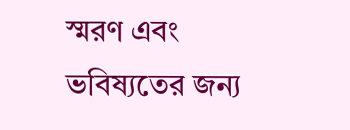স্মরণ এবং ভবিষ্যতের জন্য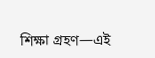শিক্ষা গ্রহণ—এই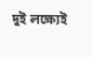দুই লক্ষ্যেই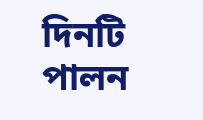দিনটি পালন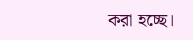করা হচ্ছে।